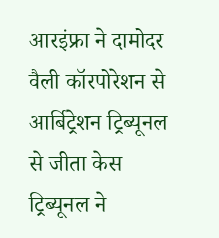आरइंफ्रा ने दामोदर वैली कॉरपोरेशन से आर्बिट्रेशन ट्रिब्यूनल से जीता केस ट्रिब्यूनल ने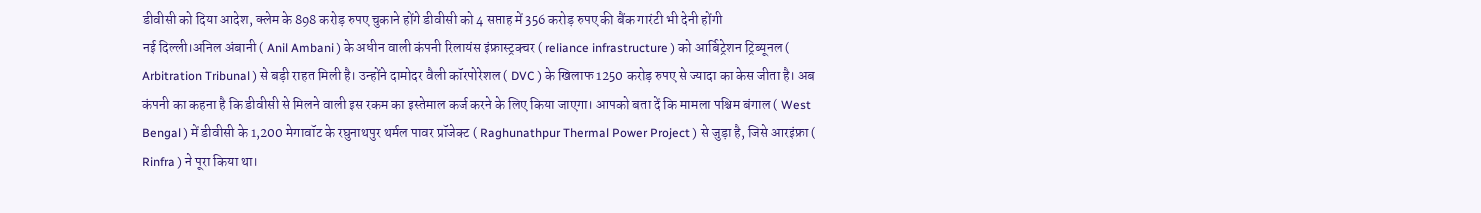डीवीसी को दिया आदेश, क्लेम के 898 करोड़ रुपए चुकाने होंगे डीवीसी को 4 सप्ताह में 356 करोड़ रुपए की बैंक गारंटी भी देनी होंगी
नई दिल्ली।अनिल अंबानी ( Anil Ambani ) के अधीन वाली कंपनी रिलायंस इंफ्रास्ट्रक्चर ( reliance infrastructure ) को आर्बिट्रेशन ट्रिब्यूनल ( Arbitration Tribunal ) से बड़ी राहत मिली है। उन्होंने दामोदर वैली कॉरपोरेशल ( DVC ) के खिलाफ 1250 करोड़ रुपए से ज्यादा का केस जीता है। अब कंपनी का कहना है कि डीवीसी से मिलने वाली इस रकम का इस्तेमाल कर्ज करने के लिए किया जाएगा। आपको बता दें कि मामला पश्चिम बंगाल ( West Bengal ) में डीवीसी के 1,200 मेगावॉट के रघुनाथपुर थर्मल पावर प्रॉजेक्ट ( Raghunathpur Thermal Power Project ) से जुड़ा है, जिसे आरइंफ्रा ( Rinfra ) ने पूरा किया था।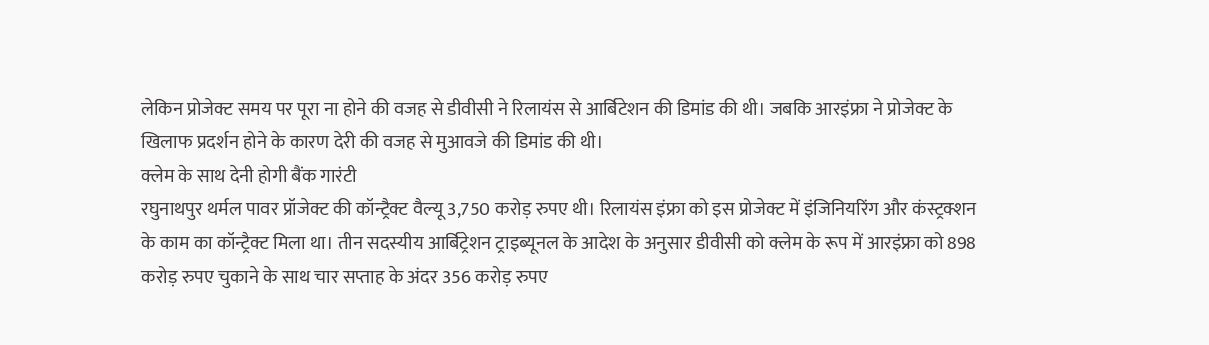लेकिन प्रोजेक्ट समय पर पूरा ना होने की वजह से डीवीसी ने रिलायंस से आर्बिटेशन की डिमांड की थी। जबकि आरइंफ्रा ने प्रोजेक्ट के खिलाफ प्रदर्शन होने के कारण देरी की वजह से मुआवजे की डिमांड की थी।
क्लेम के साथ देनी होगी बैंक गारंटी
रघुनाथपुर थर्मल पावर प्रॉजेक्ट की कॉन्ट्रैक्ट वैल्यू 3,750 करोड़ रुपए थी। रिलायंस इंफ्रा को इस प्रोजेक्ट में इंजिनियरिंग और कंस्ट्रक्शन के काम का कॉन्ट्रैक्ट मिला था। तीन सदस्यीय आर्बिट्रेशन ट्राइब्यूनल के आदेश के अनुसार डीवीसी को क्लेम के रूप में आरइंफ्रा को 898 करोड़ रुपए चुकाने के साथ चार सप्ताह के अंदर 356 करोड़ रुपए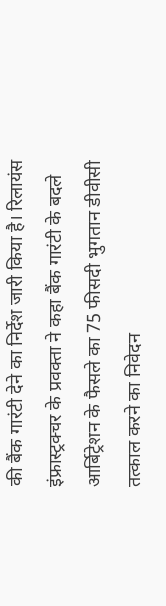की बैंक गारंटी देने का निर्देश जारी किया है। रिलायंस इंफ्रास्ट्रक्चर के प्रवक्ता ने कहा बैंक गारंटी के बदले आर्बिट्रेशन के फैसले का 75 फीसदी भुगतान डीवीसी तत्काल करने का निवेदन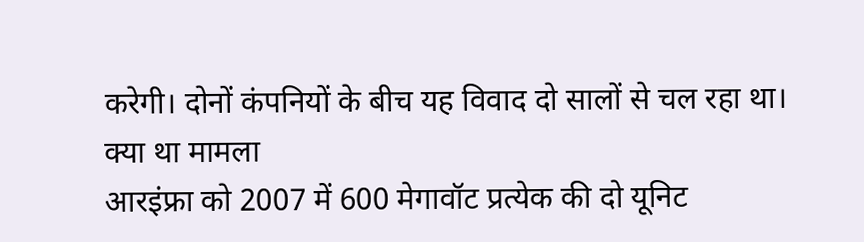करेगी। दोनों कंपनियों के बीच यह विवाद दो सालों से चल रहा था।
क्या था मामला
आरइंफ्रा को 2007 में 600 मेगावॉट प्रत्येक की दो यूनिट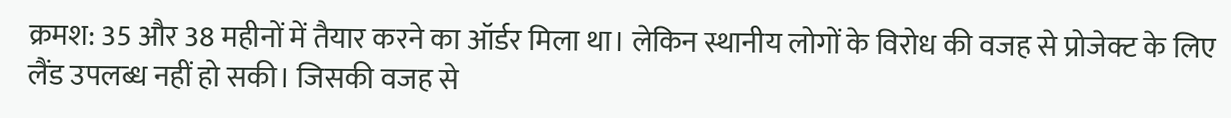क्रमश: 35 और 38 महीनों में तैयार करने का ऑर्डर मिला था। लेकिन स्थानीय लोगों के विरोध की वजह से प्रोजेक्ट के लिए लैंड उपलब्ध नहीं हो सकी। जिसकी वजह से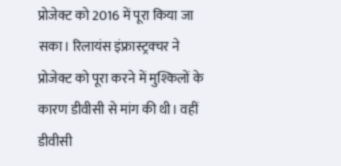प्रोजेक्ट को 2016 में पूरा किया जा सका। रिलायंस इंफ्रास्ट्रक्चर ने प्रोजेक्ट को पूरा करने में मुश्किलों के कारण डीवीसी से मांग की थी। वहीं डीवीसी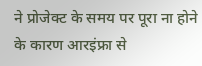ने प्रोजेक्ट के समय पर पूरा ना होने के कारण आरइंफ्रा से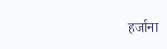हर्जाना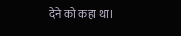देने को कहा था।